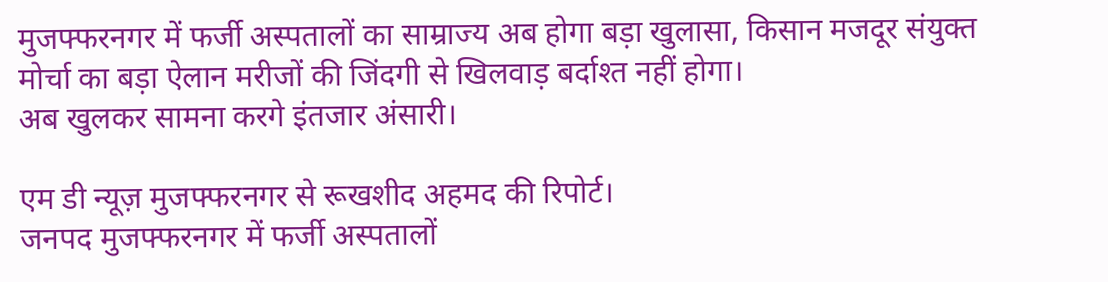मुजफ्फरनगर में फर्जी अस्पतालों का साम्राज्य अब होगा बड़ा खुलासा, किसान मजदूर संयुक्त मोर्चा का बड़ा ऐलान मरीजों की जिंदगी से खिलवाड़ बर्दाश्त नहीं होगा।
अब खुलकर सामना करगे इंतजार अंसारी।

एम डी न्यूज़ मुजफ्फरनगर से रूखशीद अहमद की रिपोर्ट।
जनपद मुजफ्फरनगर में फर्जी अस्पतालों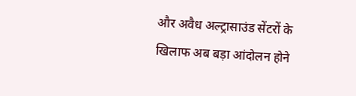और अवैध अल्ट्रासाउंड सेंटरों के खिलाफ अब बड़ा आंदोलन होने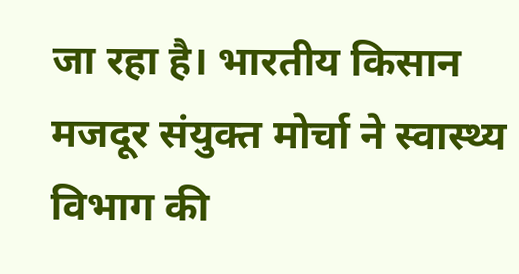जा रहा है। भारतीय किसान मजदूर संयुक्त मोर्चा ने स्वास्थ्य विभाग की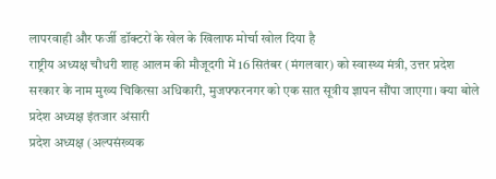लापरवाही और फर्जी डॉक्टरों के खेल के खिलाफ मोर्चा खोल दिया है
राष्ट्रीय अध्यक्ष चौधरी शाह आलम की मौजूदगी में 16 सितंबर (मंगलवार) को स्वास्थ्य मंत्री, उत्तर प्रदेश सरकार के नाम मुख्य चिकित्सा अधिकारी, मुजफ्फरनगर को एक सात सूत्रीय ज्ञापन सौंपा जाएगा। क्या बोले प्रदेश अध्यक्ष इंतजार अंसारी
प्रदेश अध्यक्ष (अल्पसंख्यक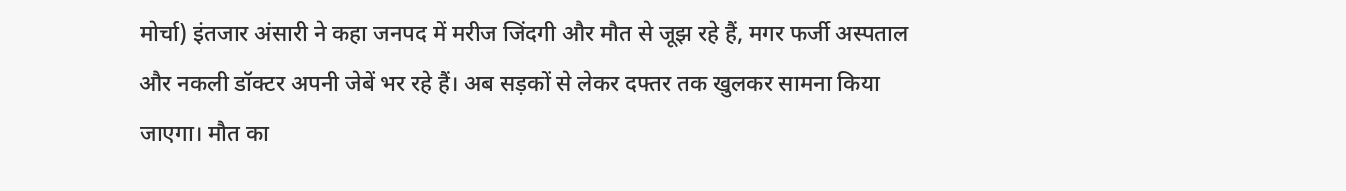मोर्चा) इंतजार अंसारी ने कहा जनपद में मरीज जिंदगी और मौत से जूझ रहे हैं, मगर फर्जी अस्पताल और नकली डॉक्टर अपनी जेबें भर रहे हैं। अब सड़कों से लेकर दफ्तर तक खुलकर सामना किया जाएगा। मौत का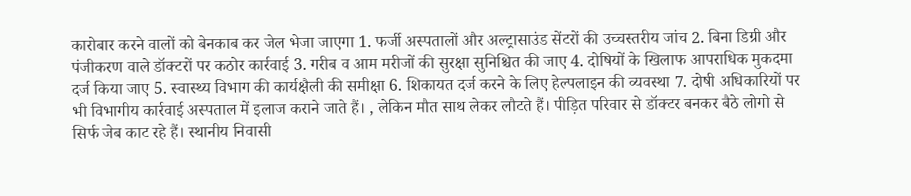कारोबार करने वालों को बेनकाब कर जेल भेजा जाएगा 1. फर्जी अस्पतालों और अल्ट्रासाउंड सेंटरों की उच्चस्तरीय जांच 2. बिना डिग्री और पंजीकरण वाले डॉक्टरों पर कठोर कार्रवाई 3. गरीब व आम मरीजों की सुरक्षा सुनिश्चित की जाए 4. दोषियों के खिलाफ आपराधिक मुकदमा दर्ज किया जाए 5. स्वास्थ्य विभाग की कार्यक्षैली की समीक्षा 6. शिकायत दर्ज करने के लिए हेल्पलाइन की व्यवस्था 7. दोषी अधिकारियों पर भी विभागीय कार्रवाई अस्पताल में इलाज कराने जाते हैं। , लेकिन मौत साथ लेकर लौटते हैं। पीड़ित परिवार से डॉक्टर बनकर बैठे लोगो से सिर्फ जेब काट रहे हैं। स्थानीय निवासी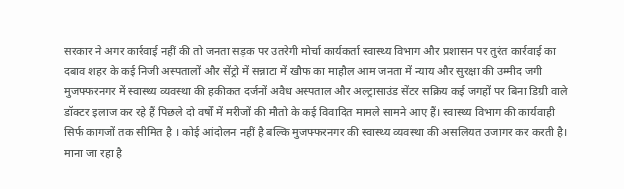सरकार ने अगर कार्रवाई नहीं की तो जनता सड़क पर उतरेगी मोर्चा कार्यकर्ता स्वास्थ्य विभाग और प्रशासन पर तुरंत कार्रवाई का दबाव शहर के कई निजी अस्पतालों और सेंट्रो में सन्नाटा में खौफ का माहौल आम जनता में न्याय और सुरक्षा की उम्मीद जगी मुजफ्फरनगर में स्वास्थ्य व्यवस्था की हकीकत दर्जनों अवैध अस्पताल और अल्ट्रासाउंड सेंटर सक्रिय कई जगहों पर बिना डिग्री वाले डॉक्टर इलाज कर रहे हैं पिछले दो वर्षों में मरीजों की मौतो के कई विवादित मामले सामने आए हैं। स्वास्थ्य विभाग की कार्यवाही सिर्फ कागजों तक सीमित है । कोई आंदोलन नहीं है बल्कि मुजफ्फरनगर की स्वास्थ्य व्यवस्था की असलियत उजागर कर करती है। माना जा रहा है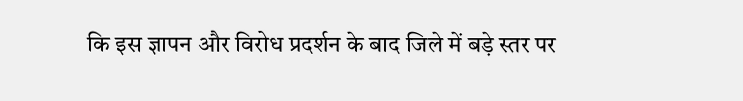कि इस ज्ञापन और विरोध प्रदर्शन के बाद जिले में बड़े स्तर पर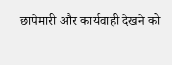छापेमारी और कार्यवाही देखने को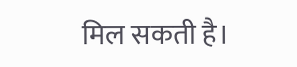मिल सकती है।